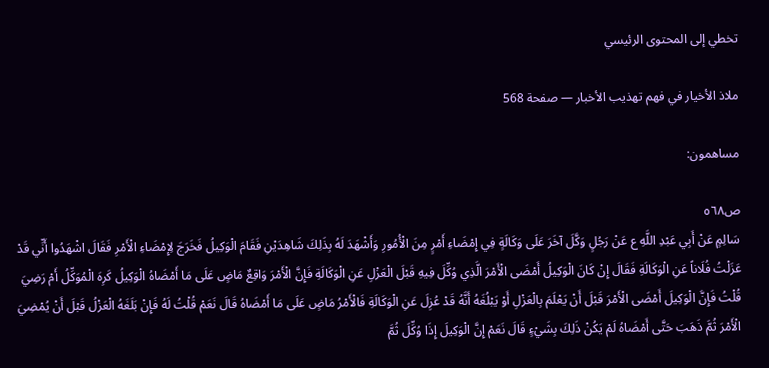تخطي إلى المحتوى الرئيسي

ملاذ الأخيار في فهم تهذيب الأخبار — صفحة 568

مساهمون:

ص٥٦٨
سَالِمٍ عَنْ أَبِي عَبْدِ اللَّهِ ع عَنْ رَجُلٍ وَكَّلَ آخَرَ عَلَى وَكَالَةٍ فِي إِمْضَاءِ أَمْرٍ مِنَ الْأُمُورِ وَأَشْهَدَ لَهُ بِذَلِكَ شَاهِدَيْنِ فَقَامَ الْوَكِيلُ فَخَرَجَ لِإِمْضَاءِ الْأَمْرِ فَقَالَ اشْهَدُوا أَنِّي قَدْ عَزَلْتُ فُلَاناً عَنِ الْوَكَالَةِ فَقَالَ إِنْ كَانَ الْوَكِيلُ أَمْضَى الْأَمْرَ الَّذِي وُكِّلَ فِيهِ قَبْلَ الْعَزْلِ عَنِ الْوَكَالَةِ فَإِنَّ الْأَمْرَ وَاقِعٌ مَاضٍ عَلَى مَا أَمْضَاهُ الْوَكِيلُ كَرِهَ الْمُوَكِّلُ أَمْ رَضِيَ قُلْتُ فَإِنَّ الْوَكِيلَ أَمْضَى الْأَمْرَ قَبْلَ أَنْ يَعْلَمَ بِالْعَزْلِ أَوْ يَبْلُغَهُ أَنَّهُ قَدْ عُزِلَ عَنِ الْوَكَالَةِ فَالْأَمْرُ مَاضٍ عَلَى مَا أَمْضَاهُ قَالَ نَعَمْ قُلْتُ لَهُ فَإِنْ بَلَغَهُ الْعَزْلُ قَبْلَ أَنْ يُمْضِيَ الْأَمْرَ ثُمَّ ذَهَبَ حَتَّى أَمْضَاهُ لَمْ يَكُنْ ذَلِكَ بِشَيْءٍ قَالَ نَعَمْ إِنَّ الْوَكِيلَ إِذَا وُكِّلَ ثُمَّ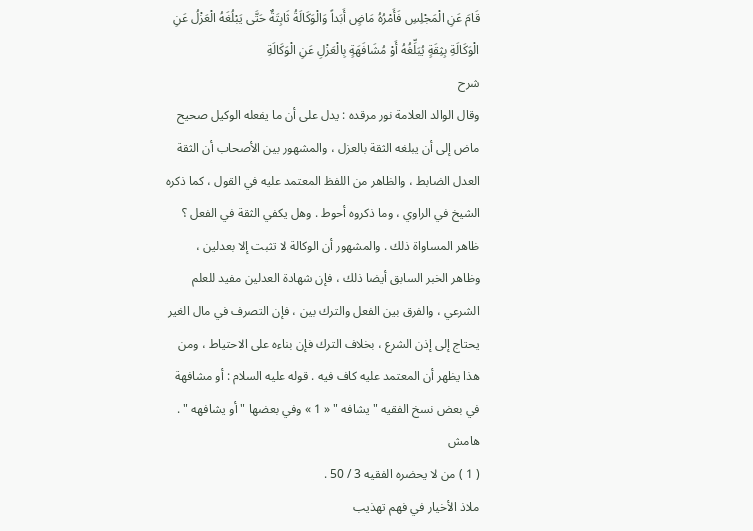قَامَ عَنِ الْمَجْلِسِ فَأَمْرُهُ مَاضٍ أَبَداً وَالْوَكَالَةُ ثَابِتَةٌ حَتَّى يَبْلُغَهُ الْعَزْلُ عَنِ الْوَكَالَةِ بِثِقَةٍ يُبَلِّغُهُ أَوْ مُشَافَهَةٍ بِالْعَزْلِ عَنِ الْوَكَالَةِ
شرح
وقال الوالد العلامة نور مرقده : يدل على أن ما يفعله الوكيل صحيح ماض إلى أن يبلغه الثقة بالعزل ، والمشهور بين الأصحاب أن الثقة العدل الضابط ، والظاهر من اللفظ المعتمد عليه في القول ، كما ذكره الشيخ في الراوي ، وما ذكروه أحوط . وهل يكفي الثقة في الفعل ؟ ظاهر المساواة ذلك . والمشهور أن الوكالة لا تثبت إلا بعدلين ، وظاهر الخبر السابق أيضا ذلك ، فإن شهادة العدلين مفيد للعلم الشرعي ، والفرق بين الفعل والترك بين ، فإن التصرف في مال الغير يحتاج إلى إذن الشرع ، بخلاف الترك فإن بناءه على الاحتياط ، ومن هذا يظهر أن المعتمد عليه كاف فيه . قوله عليه السلام : أو مشافهة في بعض نسخ الفقيه " يشافه " « 1 » وفي بعضها " أو يشافهه " .
هامش
( 1 ) من لا يحضره الفقيه 3 / 50 .
ملاذ الأخيار في فهم تهذيب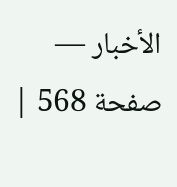الأخبار — صفحة 568 |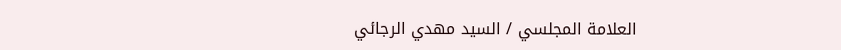العلامة المجلسي / السيد مهدي الرجائي